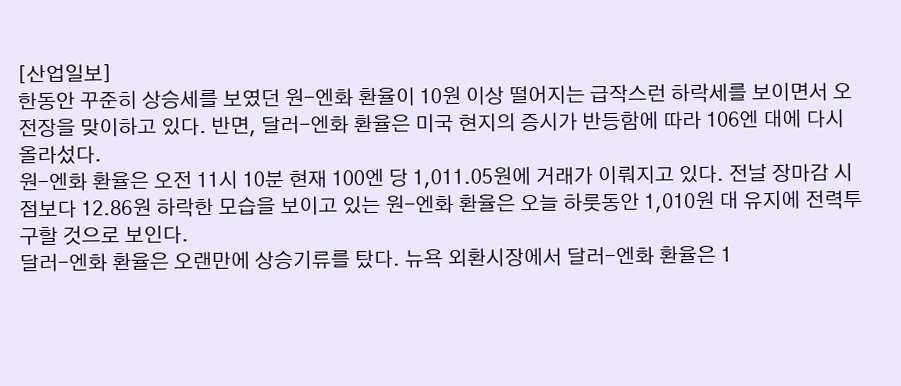[산업일보]
한동안 꾸준히 상승세를 보였던 원-엔화 환율이 10원 이상 떨어지는 급작스런 하락세를 보이면서 오전장을 맞이하고 있다. 반면, 달러-엔화 환율은 미국 현지의 증시가 반등함에 따라 106엔 대에 다시 올라섰다.
원-엔화 환율은 오전 11시 10분 현재 100엔 당 1,011.05원에 거래가 이뤄지고 있다. 전날 장마감 시점보다 12.86원 하락한 모습을 보이고 있는 원-엔화 환율은 오늘 하룻동안 1,010원 대 유지에 전력투구할 것으로 보인다.
달러-엔화 환율은 오랜만에 상승기류를 탔다. 뉴욕 외환시장에서 달러-엔화 환율은 1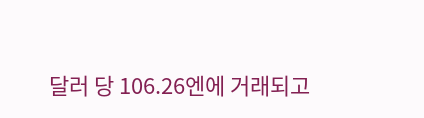달러 당 106.26엔에 거래되고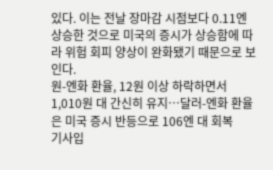있다. 이는 전날 장마감 시점보다 0.11엔 상승한 것으로 미국의 증시가 상승함에 따라 위험 회피 양상이 완화됐기 때문으로 보인다.
원-엔화 환율, 12원 이상 하락하면서 1,010원 대 간신히 유지…달러-엔화 환율은 미국 증시 반등으로 106엔 대 회복
기사입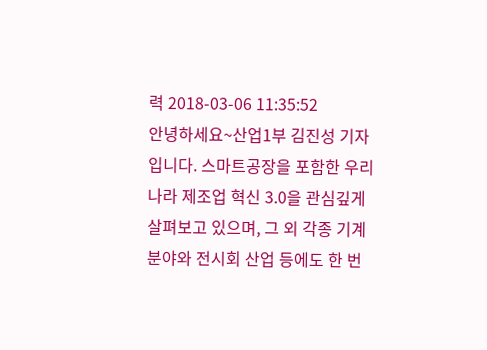력 2018-03-06 11:35:52
안녕하세요~산업1부 김진성 기자입니다. 스마트공장을 포함한 우리나라 제조업 혁신 3.0을 관심깊게 살펴보고 있으며, 그 외 각종 기계분야와 전시회 산업 등에도 한 번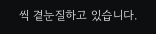씩 곁눈질하고 있습니다.